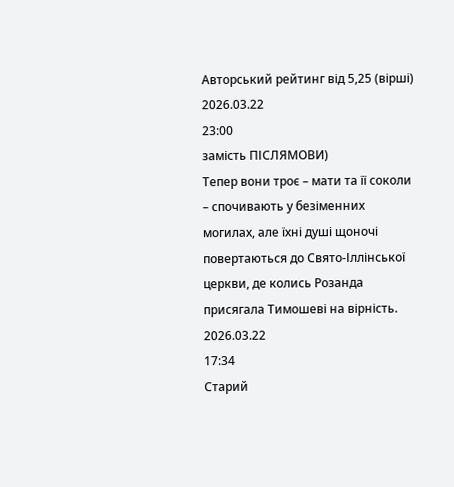Авторський рейтинг від 5,25 (вірші)
2026.03.22
23:00
замість ПІСЛЯМОВИ)
Тепер вони троє – мати та її соколи – спочивають у безіменних могилах, але їхні душі щоночі повертаються до Свято-Іллінської церкви, де колись Розанда присягала Тимошеві на вірність.
2026.03.22
17:34
Старий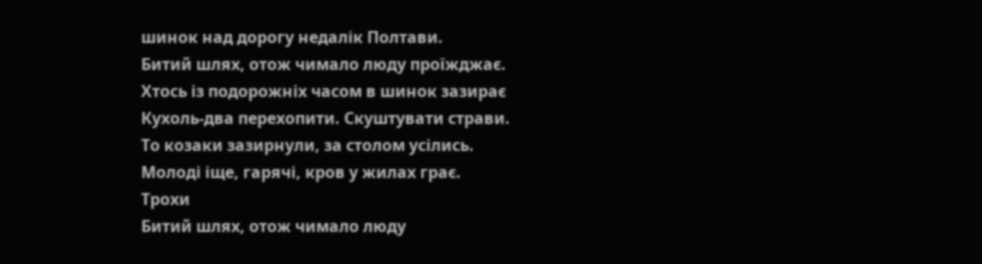шинок над дорогу недалік Полтави.
Битий шлях, отож чимало люду проїжджає.
Хтось із подорожніх часом в шинок зазирає
Кухоль-два перехопити. Скуштувати страви.
То козаки зазирнули, за столом усілись.
Молоді іще, гарячі, кров у жилах грає.
Трохи
Битий шлях, отож чимало люду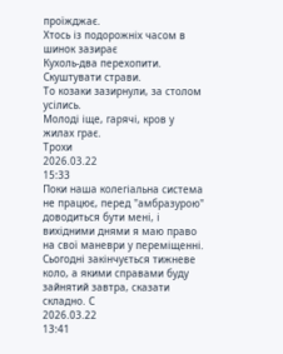проїжджає.
Хтось із подорожніх часом в шинок зазирає
Кухоль-два перехопити. Скуштувати страви.
То козаки зазирнули, за столом усілись.
Молоді іще, гарячі, кров у жилах грає.
Трохи
2026.03.22
15:33
Поки наша колегіальна система не працює, перед "амбразурою" доводиться бути мені, і вихідними днями я маю право на свої маневри у переміщенні.
Сьогодні закінчується тижневе коло, а якими справами буду зайнятий завтра, сказати складно. С
2026.03.22
13:41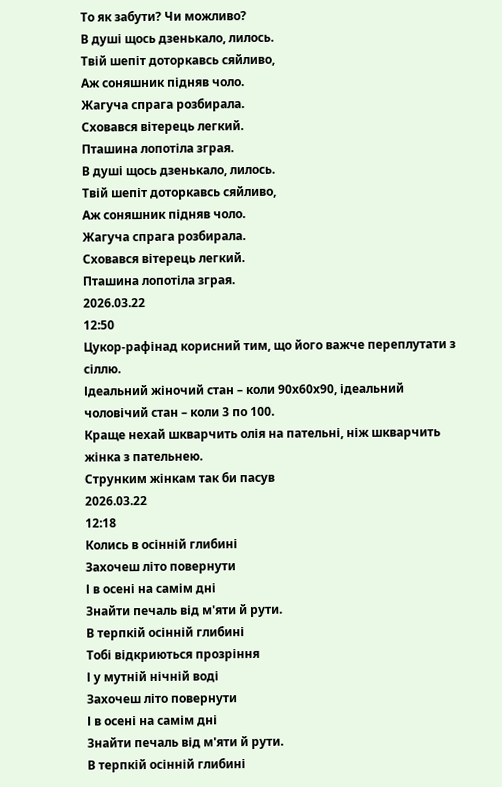То як забути? Чи можливо?
В душі щось дзенькало, лилось.
Твій шепіт доторкавсь сяйливо,
Аж соняшник підняв чоло.
Жагуча спрага розбирала.
Сховався вітерець легкий.
Пташина лопотіла зграя.
В душі щось дзенькало, лилось.
Твій шепіт доторкавсь сяйливо,
Аж соняшник підняв чоло.
Жагуча спрага розбирала.
Сховався вітерець легкий.
Пташина лопотіла зграя.
2026.03.22
12:50
Цукор-рафінад корисний тим, що його важче переплутати з сіллю.
Ідеальний жіночий стан – коли 90х60х90, ідеальний чоловічий стан – коли 3 по 100.
Краще нехай шкварчить олія на пательні, ніж шкварчить жінка з пательнею.
Струнким жінкам так би пасув
2026.03.22
12:18
Колись в осінній глибині
Захочеш літо повернути
І в осені на самім дні
Знайти печаль від м'яти й рути.
В терпкій осінній глибині
Тобі відкриються прозріння
І у мутній нічній воді
Захочеш літо повернути
І в осені на самім дні
Знайти печаль від м'яти й рути.
В терпкій осінній глибині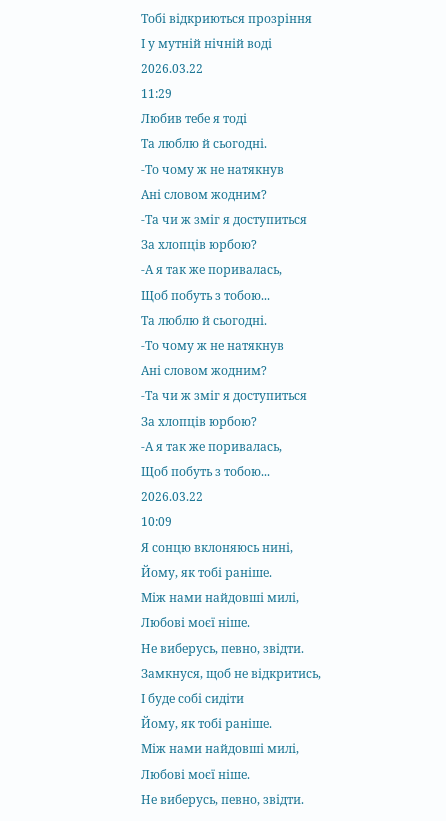Тобі відкриються прозріння
І у мутній нічній воді
2026.03.22
11:29
Любив тебе я тоді
Та люблю й сьогодні.
-То чому ж не натякнув
Ані словом жодним?
-Та чи ж зміг я доступиться
За хлопців юрбою?
-А я так же поривалась,
Щоб побуть з тобою...
Та люблю й сьогодні.
-То чому ж не натякнув
Ані словом жодним?
-Та чи ж зміг я доступиться
За хлопців юрбою?
-А я так же поривалась,
Щоб побуть з тобою...
2026.03.22
10:09
Я сонцю вклоняюсь нині,
Йому, як тобі раніше.
Між нами найдовші милі,
Любові моєї ніше.
Не виберусь, певно, звідти.
Замкнуся, щоб не відкритись,
І буде собі сидіти
Йому, як тобі раніше.
Між нами найдовші милі,
Любові моєї ніше.
Не виберусь, певно, звідти.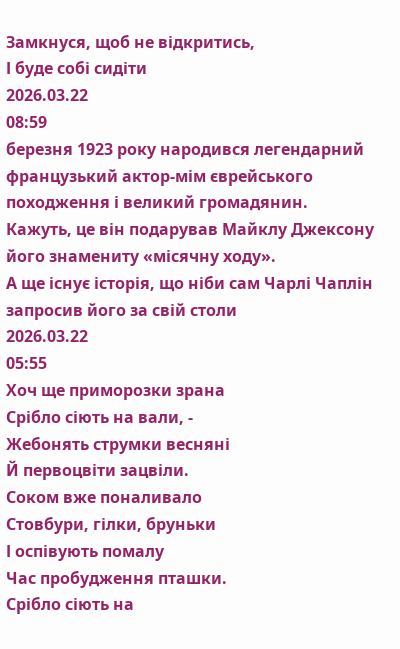Замкнуся, щоб не відкритись,
І буде собі сидіти
2026.03.22
08:59
березня 1923 року народився легендарний французький актор-мім єврейського походження і великий громадянин.
Кажуть, це він подарував Майклу Джексону його знамениту «місячну ходу».
А ще існує історія, що ніби сам Чарлі Чаплін запросив його за свій столи
2026.03.22
05:55
Хоч ще приморозки зрана
Срібло сіють на вали, -
Жебонять струмки весняні
Й первоцвіти зацвіли.
Соком вже поналивало
Стовбури, гілки, бруньки
І оспівують помалу
Час пробудження пташки.
Срібло сіють на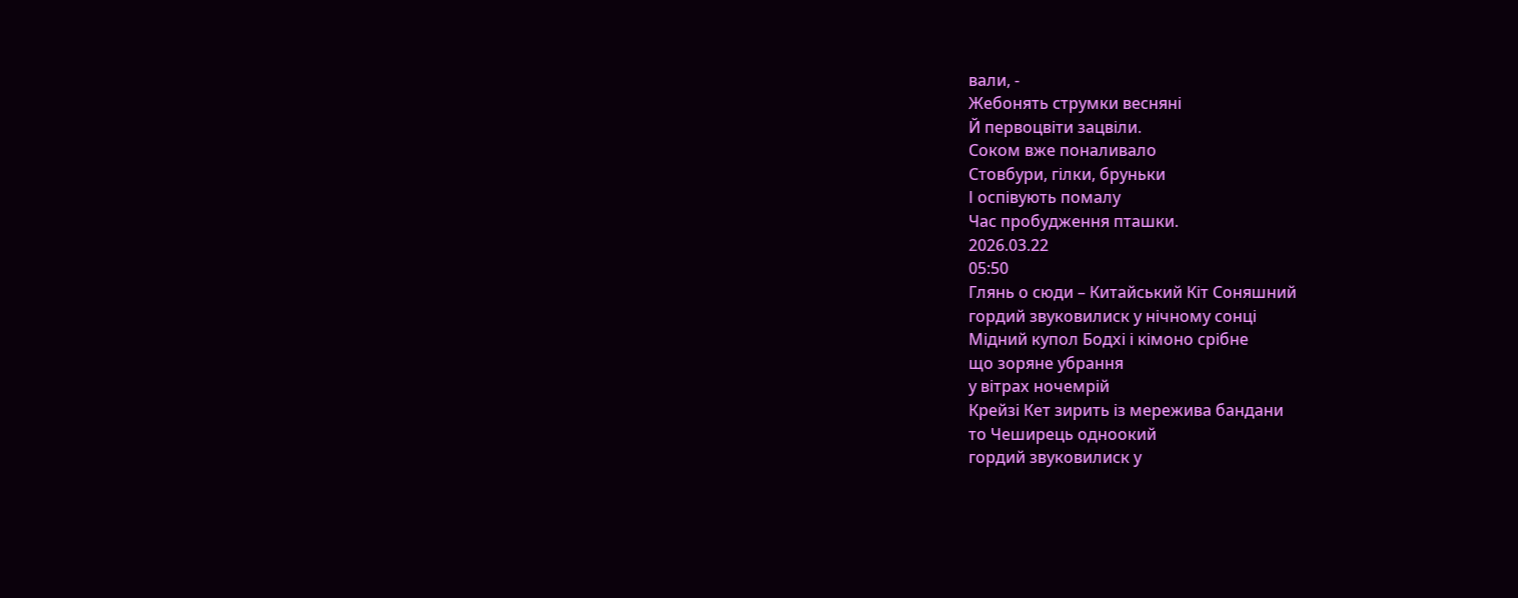вали, -
Жебонять струмки весняні
Й первоцвіти зацвіли.
Соком вже поналивало
Стовбури, гілки, бруньки
І оспівують помалу
Час пробудження пташки.
2026.03.22
05:50
Глянь о сюди – Китайський Кіт Соняшний
гордий звуковилиск у нічному сонці
Мідний купол Бодхі і кімоно срібне
що зоряне убрання
у вітрах ночемрій
Крейзі Кет зирить із мережива бандани
то Чеширець одноокий
гордий звуковилиск у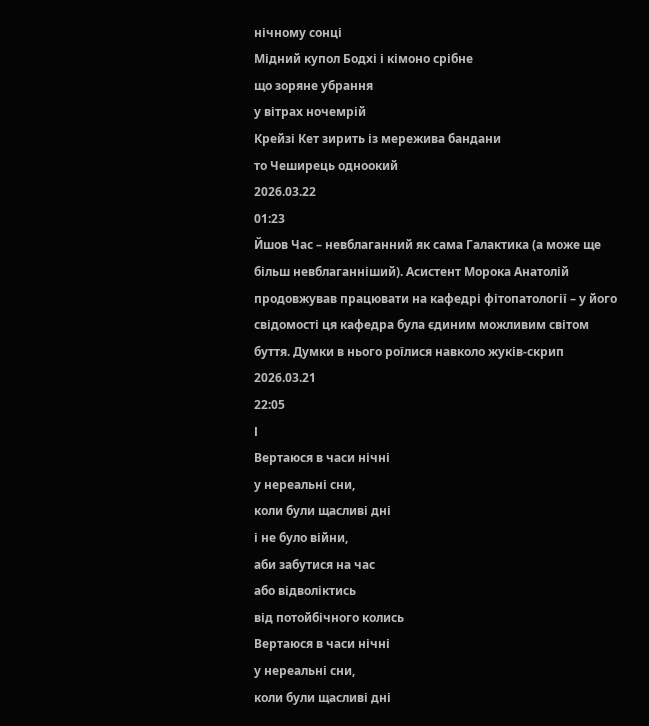нічному сонці
Мідний купол Бодхі і кімоно срібне
що зоряне убрання
у вітрах ночемрій
Крейзі Кет зирить із мережива бандани
то Чеширець одноокий
2026.03.22
01:23
Йшов Час – невблаганний як сама Галактика (а може ще більш невблаганніший). Асистент Морока Анатолій продовжував працювати на кафедрі фітопатології – у його свідомості ця кафедра була єдиним можливим світом буття. Думки в нього роїлися навколо жуків-скрип
2026.03.21
22:05
І
Вертаюся в часи нічні
у нереальні сни,
коли були щасливі дні
і не було війни,
аби забутися на час
або відволіктись
від потойбічного колись
Вертаюся в часи нічні
у нереальні сни,
коли були щасливі дні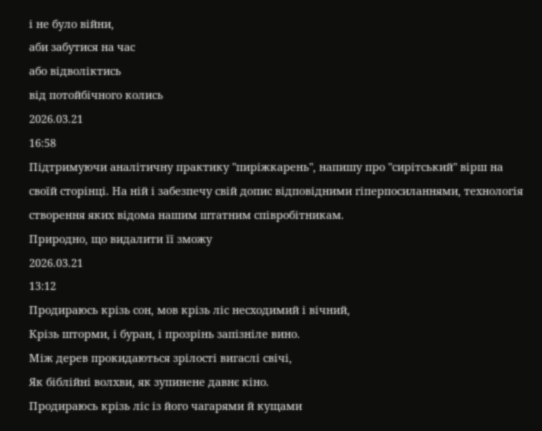і не було війни,
аби забутися на час
або відволіктись
від потойбічного колись
2026.03.21
16:58
Підтримуючи аналітичну практику "пиріжкарень", напишу про "сирітський" вірш на своїй сторінці. На ній і забезпечу свій допис відповідними гіперпосиланнями, технологія створення яких відома нашим штатним співробітникам.
Природно, що видалити її зможу
2026.03.21
13:12
Продираюсь крізь сон, мов крізь ліс несходимий і вічний,
Крізь шторми, і буран, і прозрінь запізніле вино.
Між дерев прокидаються зрілості вигаслі свічі,
Як біблійні волхви, як зупинене давнє кіно.
Продираюсь крізь ліс із його чагарями й кущами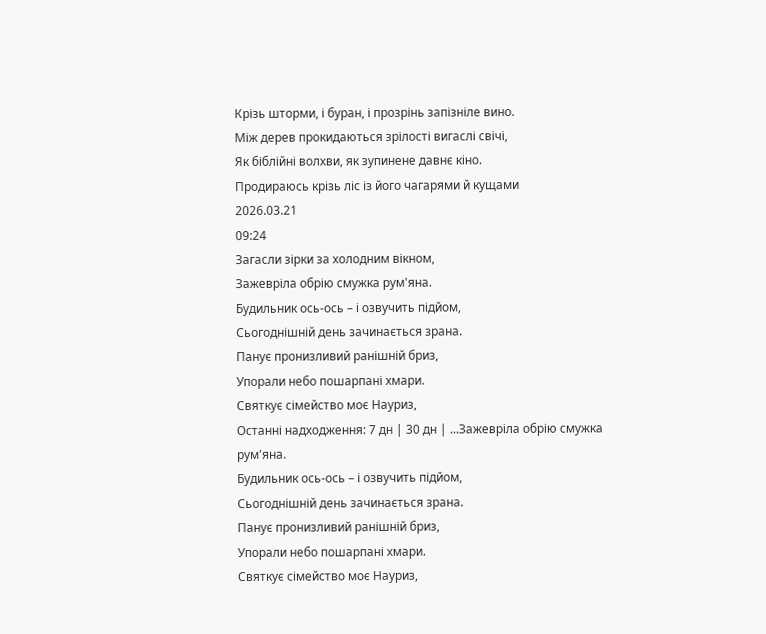Крізь шторми, і буран, і прозрінь запізніле вино.
Між дерев прокидаються зрілості вигаслі свічі,
Як біблійні волхви, як зупинене давнє кіно.
Продираюсь крізь ліс із його чагарями й кущами
2026.03.21
09:24
Загасли зірки за холодним вікном,
Зажевріла обрію смужка рум'яна.
Будильник ось-ось – і озвучить підйом,
Сьогоднішній день зачинається зрана.
Панує пронизливий ранішній бриз,
Упорали небо пошарпані хмари.
Святкує сімейство моє Науриз,
Останні надходження: 7 дн | 30 дн | ...Зажевріла обрію смужка рум'яна.
Будильник ось-ось – і озвучить підйом,
Сьогоднішній день зачинається зрана.
Панує пронизливий ранішній бриз,
Упорали небо пошарпані хмари.
Святкує сімейство моє Науриз,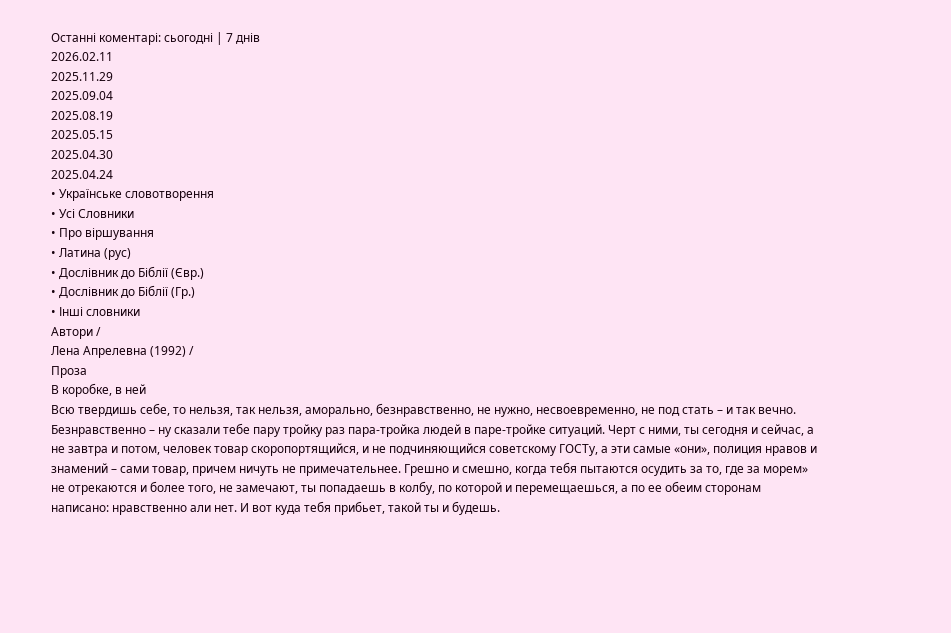Останні коментарі: сьогодні | 7 днів
2026.02.11
2025.11.29
2025.09.04
2025.08.19
2025.05.15
2025.04.30
2025.04.24
• Українське словотворення
• Усі Словники
• Про віршування
• Латина (рус)
• Дослівник до Біблії (Євр.)
• Дослівник до Біблії (Гр.)
• Інші словники
Автори /
Лена Апрелевна (1992) /
Проза
В коробке, в ней
Всю твердишь себе, то нельзя, так нельзя, аморально, безнравственно, не нужно, несвоевременно, не под стать – и так вечно. Безнравственно – ну сказали тебе пару тройку раз пара-тройка людей в паре-тройке ситуаций. Черт с ними, ты сегодня и сейчас, а не завтра и потом, человек товар скоропортящийся, и не подчиняющийся советскому ГОСТу, а эти самые «они», полиция нравов и знамений – сами товар, причем ничуть не примечательнее. Грешно и смешно, когда тебя пытаются осудить за то, где за морем» не отрекаются и более того, не замечают, ты попадаешь в колбу, по которой и перемещаешься, а по ее обеим сторонам написано: нравственно али нет. И вот куда тебя прибьет, такой ты и будешь.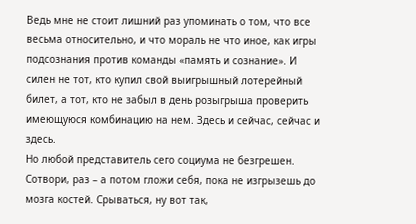Ведь мне не стоит лишний раз упоминать о том, что все весьма относительно, и что мораль не что иное, как игры подсознания против команды «память и сознание». И силен не тот, кто купил свой выигрышный лотерейный билет, а тот, кто не забыл в день розыгрыша проверить имеющуюся комбинацию на нем. Здесь и сейчас, сейчас и здесь.
Но любой представитель сего социума не безгрешен. Сотвори, раз – а потом гложи себя, пока не изгрызешь до мозга костей. Срываться, ну вот так,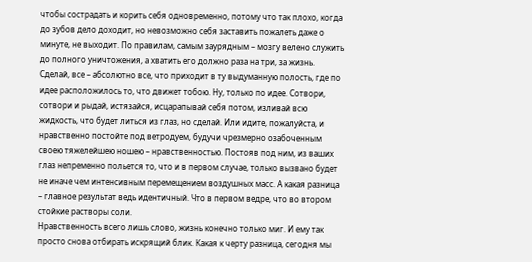чтобы сострадать и корить себя одновременно, потому что так плохо, когда до зубов дело доходит, но невозможно себя заставить пожалеть даже о минуте, не выходит. По правилам, самым заурядным – мозгу велено служить до полного уничтожения, а хватить его должно раза на три, за жизнь. Сделай, все – абсолютно все, что приходит в ту выдуманную полость, где по идее расположилось то, что движет тобою. Ну, только по идее. Сотвори, сотвори и рыдай, истязайся, исцарапывай себя потом, изливай всю жидкость, что будет литься из глаз, но сделай. Или идите, пожалуйста, и нравственно постойте под ветродуем, будучи чрезмерно озабоченным своею тяжелейшею ношею – нравственностью. Постояв под ним, из ваших глаз непременно польется то, что и в первом случае, только вызвано будет не иначе чем интенсивным перемещением воздушных масс. А какая разница – главное результат ведь идентичный. Что в первом ведре, что во втором стойкие растворы соли.
Нравственность всего лишь слово, жизнь конечно только миг. И ему так просто снова отбирать искрящий блик. Какая к черту разница, сегодня мы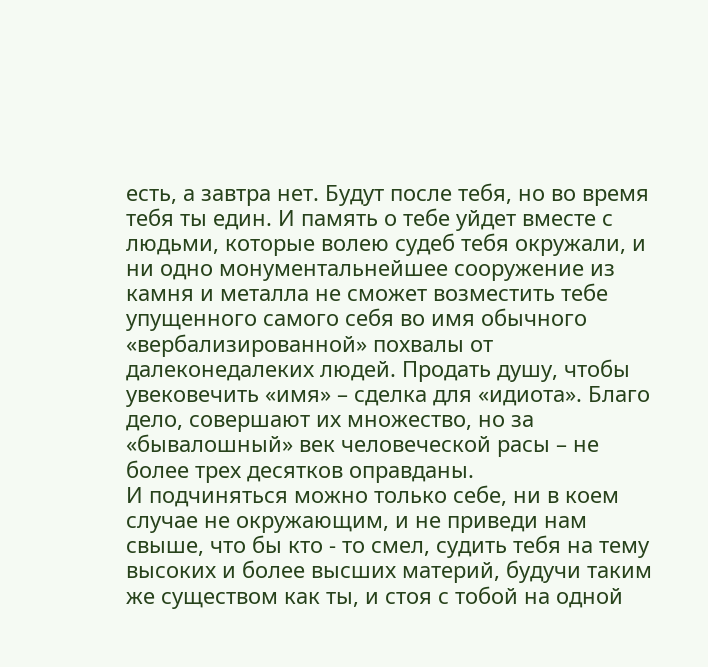есть, а завтра нет. Будут после тебя, но во время тебя ты един. И память о тебе уйдет вместе с людьми, которые волею судеб тебя окружали, и ни одно монументальнейшее сооружение из камня и металла не сможет возместить тебе упущенного самого себя во имя обычного «вербализированной» похвалы от далеконедалеких людей. Продать душу, чтобы увековечить «имя» – сделка для «идиота». Благо дело, совершают их множество, но за «бывалошный» век человеческой расы – не более трех десятков оправданы.
И подчиняться можно только себе, ни в коем случае не окружающим, и не приведи нам свыше, что бы кто - то смел, судить тебя на тему высоких и более высших материй, будучи таким же существом как ты, и стоя с тобой на одной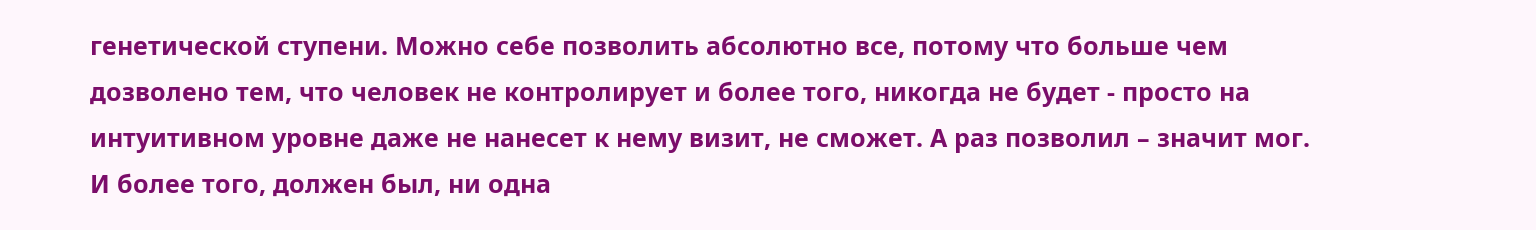генетической ступени. Можно себе позволить абсолютно все, потому что больше чем дозволено тем, что человек не контролирует и более того, никогда не будет - просто на интуитивном уровне даже не нанесет к нему визит, не сможет. А раз позволил – значит мог. И более того, должен был, ни одна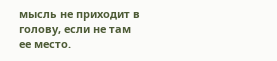мысль не приходит в голову, если не там ее место.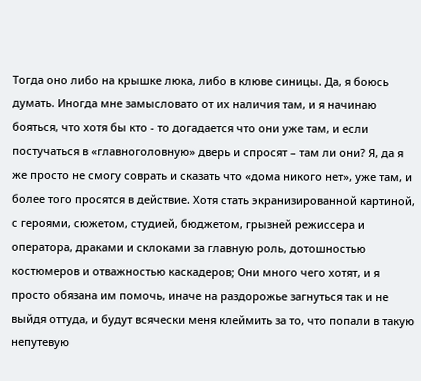Тогда оно либо на крышке люка, либо в клюве синицы. Да, я боюсь думать. Иногда мне замысловато от их наличия там, и я начинаю бояться, что хотя бы кто - то догадается что они уже там, и если постучаться в «главноголовную» дверь и спросят – там ли они? Я, да я же просто не смогу соврать и сказать что «дома никого нет», уже там, и более того просятся в действие. Хотя стать экранизированной картиной, с героями, сюжетом, студией, бюджетом, грызней режиссера и оператора, драками и склоками за главную роль, дотошностью костюмеров и отважностью каскадеров; Они много чего хотят, и я просто обязана им помочь, иначе на раздорожье загнуться так и не выйдя оттуда, и будут всячески меня клеймить за то, что попали в такую непутевую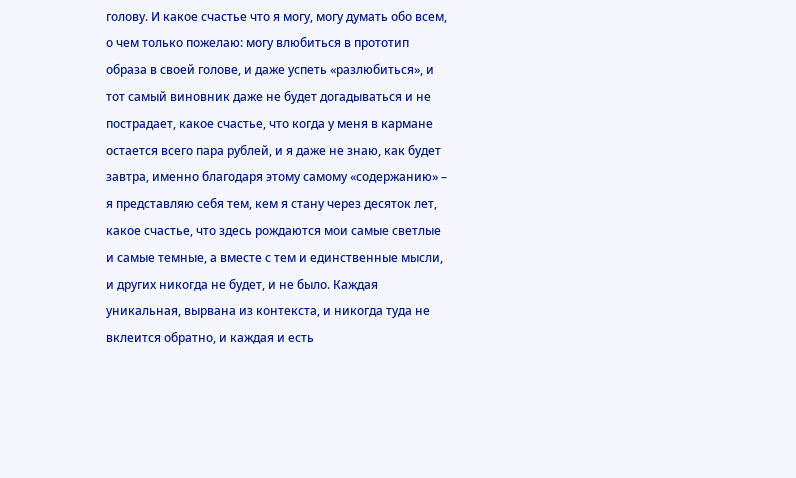голову. И какое счастье что я могу, могу думать обо всем, о чем только пожелаю: могу влюбиться в прототип образа в своей голове, и даже успеть «разлюбиться», и тот самый виновник даже не будет догадываться и не пострадает, какое счастье, что когда у меня в кармане остается всего пара рублей, и я даже не знаю, как будет завтра, именно благодаря этому самому «содержанию» – я представляю себя тем, кем я стану через десяток лет, какое счастье, что здесь рождаются мои самые светлые и самые темные, а вместе с тем и единственные мысли, и других никогда не будет, и не было. Каждая уникальная, вырвана из контекста, и никогда туда не вклеится обратно, и каждая и есть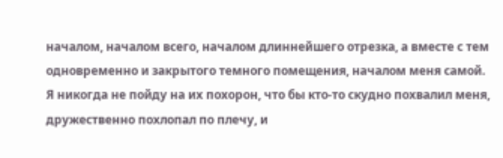началом, началом всего, началом длиннейшего отрезка, а вместе с тем одновременно и закрытого темного помещения, началом меня самой. Я никогда не пойду на их похорон, что бы кто-то скудно похвалил меня, дружественно похлопал по плечу, и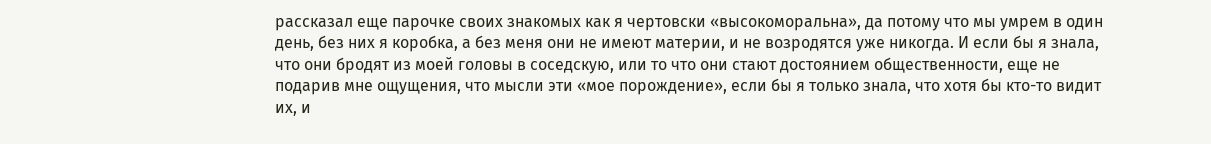рассказал еще парочке своих знакомых как я чертовски «высокоморальна», да потому что мы умрем в один день, без них я коробка, а без меня они не имеют материи, и не возродятся уже никогда. И если бы я знала, что они бродят из моей головы в соседскую, или то что они стают достоянием общественности, еще не подарив мне ощущения, что мысли эти «мое порождение», если бы я только знала, что хотя бы кто-то видит их, и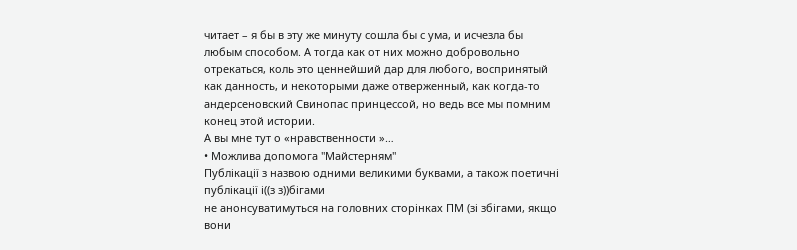читает – я бы в эту же минуту сошла бы с ума, и исчезла бы любым способом. А тогда как от них можно добровольно отрекаться, коль это ценнейший дар для любого, воспринятый как данность, и некоторыми даже отверженный, как когда-то андерсеновский Свинопас принцессой, но ведь все мы помним конец этой истории.
А вы мне тут о «нравственности »…
• Можлива допомога "Майстерням"
Публікації з назвою одними великими буквами, а також поетичні публікації і((з з))бігами
не анонсуватимуться на головних сторінках ПМ (зі збігами, якщо вони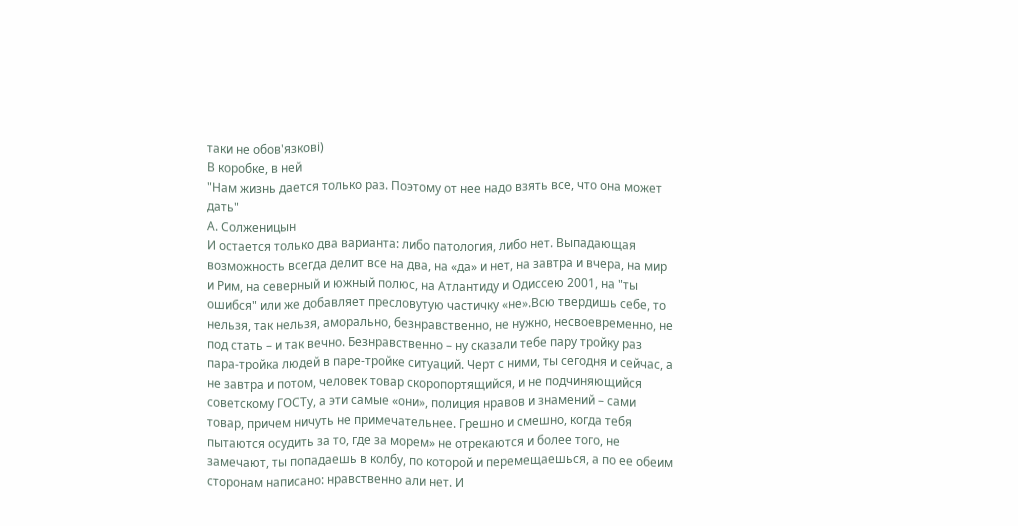таки не обов'язкові)
В коробке, в ней
"Нам жизнь дается только раз. Поэтому от нее надо взять все, что она может дать"
А. Солженицын
И остается только два варианта: либо патология, либо нет. Выпадающая возможность всегда делит все на два, на «да» и нет, на завтра и вчера, на мир и Рим, на северный и южный полюс, на Атлантиду и Одиссею 2001, на "ты ошибся" или же добавляет пресловутую частичку «не».Всю твердишь себе, то нельзя, так нельзя, аморально, безнравственно, не нужно, несвоевременно, не под стать – и так вечно. Безнравственно – ну сказали тебе пару тройку раз пара-тройка людей в паре-тройке ситуаций. Черт с ними, ты сегодня и сейчас, а не завтра и потом, человек товар скоропортящийся, и не подчиняющийся советскому ГОСТу, а эти самые «они», полиция нравов и знамений – сами товар, причем ничуть не примечательнее. Грешно и смешно, когда тебя пытаются осудить за то, где за морем» не отрекаются и более того, не замечают, ты попадаешь в колбу, по которой и перемещаешься, а по ее обеим сторонам написано: нравственно али нет. И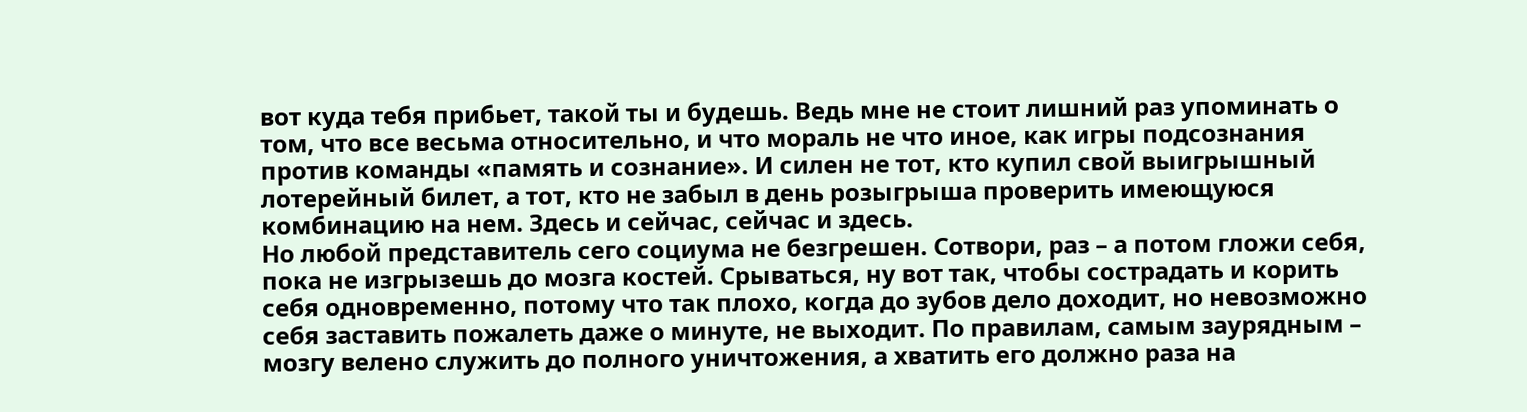вот куда тебя прибьет, такой ты и будешь. Ведь мне не стоит лишний раз упоминать о том, что все весьма относительно, и что мораль не что иное, как игры подсознания против команды «память и сознание». И силен не тот, кто купил свой выигрышный лотерейный билет, а тот, кто не забыл в день розыгрыша проверить имеющуюся комбинацию на нем. Здесь и сейчас, сейчас и здесь.
Но любой представитель сего социума не безгрешен. Сотвори, раз – а потом гложи себя, пока не изгрызешь до мозга костей. Срываться, ну вот так, чтобы сострадать и корить себя одновременно, потому что так плохо, когда до зубов дело доходит, но невозможно себя заставить пожалеть даже о минуте, не выходит. По правилам, самым заурядным – мозгу велено служить до полного уничтожения, а хватить его должно раза на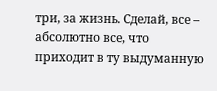три, за жизнь. Сделай, все – абсолютно все, что приходит в ту выдуманную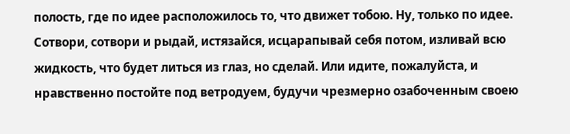полость, где по идее расположилось то, что движет тобою. Ну, только по идее. Сотвори, сотвори и рыдай, истязайся, исцарапывай себя потом, изливай всю жидкость, что будет литься из глаз, но сделай. Или идите, пожалуйста, и нравственно постойте под ветродуем, будучи чрезмерно озабоченным своею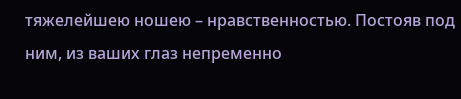тяжелейшею ношею – нравственностью. Постояв под ним, из ваших глаз непременно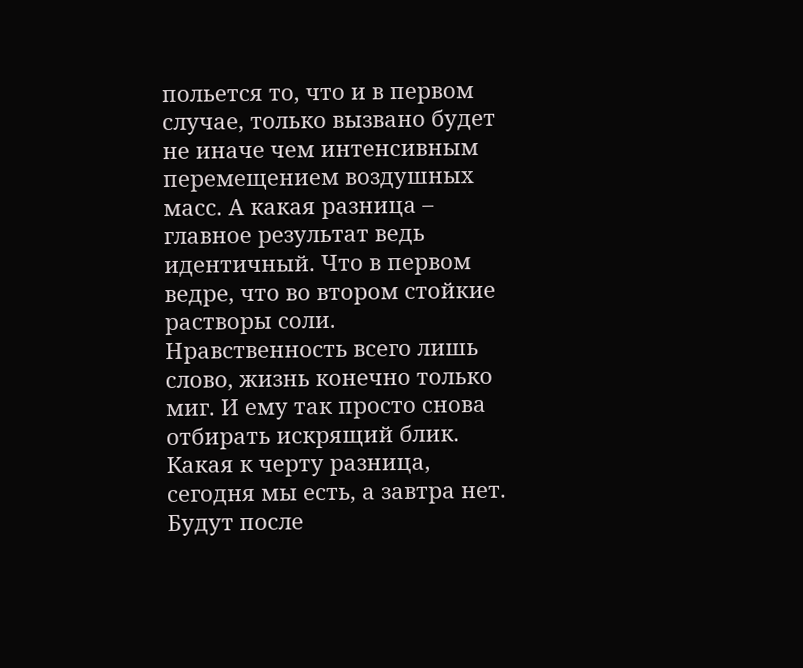польется то, что и в первом случае, только вызвано будет не иначе чем интенсивным перемещением воздушных масс. А какая разница – главное результат ведь идентичный. Что в первом ведре, что во втором стойкие растворы соли.
Нравственность всего лишь слово, жизнь конечно только миг. И ему так просто снова отбирать искрящий блик. Какая к черту разница, сегодня мы есть, а завтра нет. Будут после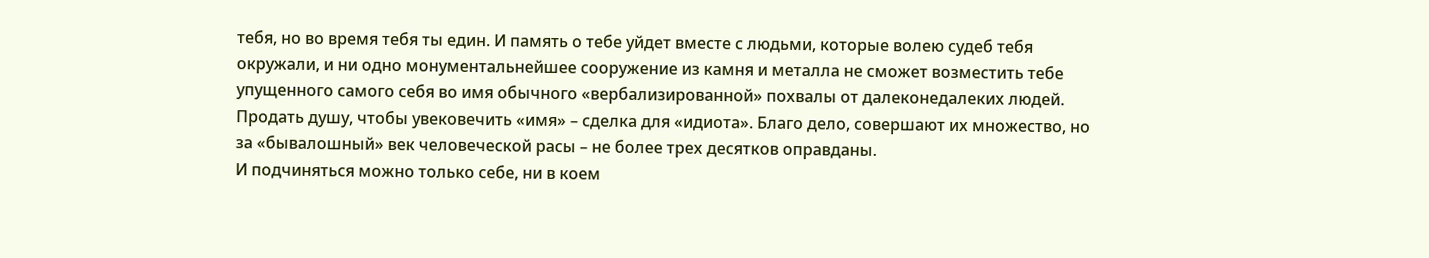тебя, но во время тебя ты един. И память о тебе уйдет вместе с людьми, которые волею судеб тебя окружали, и ни одно монументальнейшее сооружение из камня и металла не сможет возместить тебе упущенного самого себя во имя обычного «вербализированной» похвалы от далеконедалеких людей. Продать душу, чтобы увековечить «имя» – сделка для «идиота». Благо дело, совершают их множество, но за «бывалошный» век человеческой расы – не более трех десятков оправданы.
И подчиняться можно только себе, ни в коем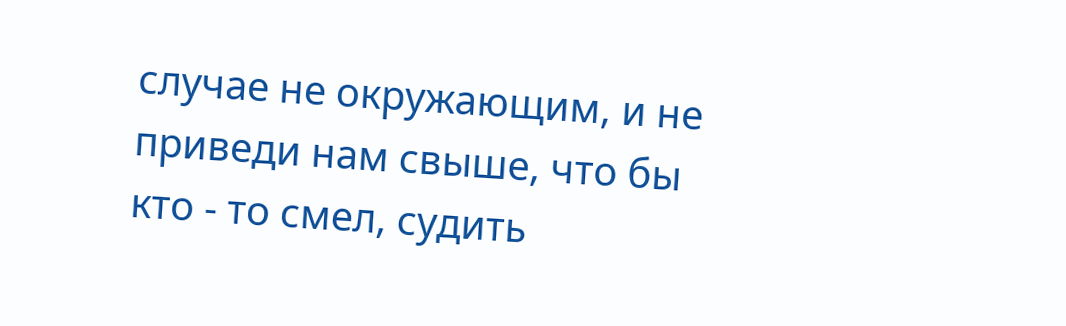случае не окружающим, и не приведи нам свыше, что бы кто - то смел, судить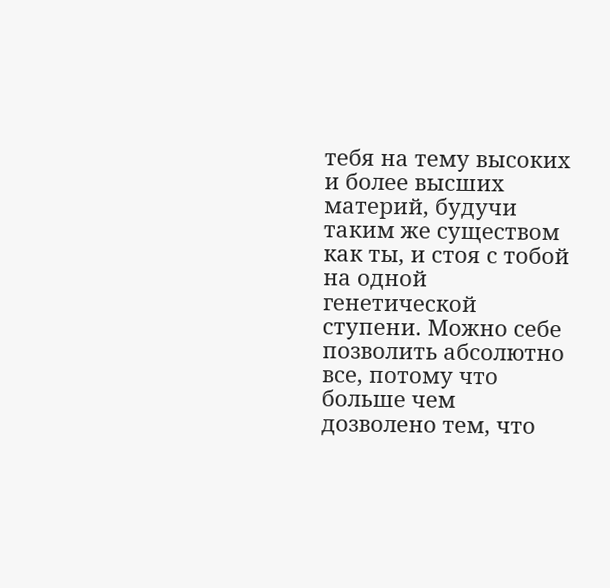тебя на тему высоких и более высших материй, будучи таким же существом как ты, и стоя с тобой на одной генетической ступени. Можно себе позволить абсолютно все, потому что больше чем дозволено тем, что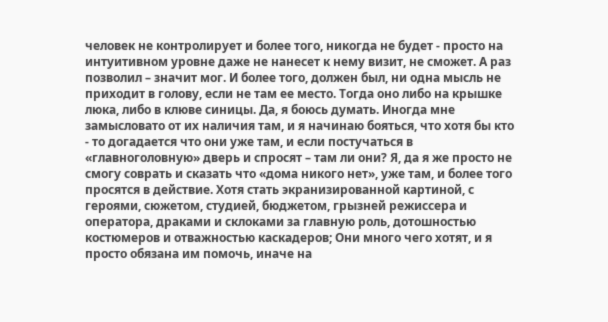человек не контролирует и более того, никогда не будет - просто на интуитивном уровне даже не нанесет к нему визит, не сможет. А раз позволил – значит мог. И более того, должен был, ни одна мысль не приходит в голову, если не там ее место. Тогда оно либо на крышке люка, либо в клюве синицы. Да, я боюсь думать. Иногда мне замысловато от их наличия там, и я начинаю бояться, что хотя бы кто - то догадается что они уже там, и если постучаться в «главноголовную» дверь и спросят – там ли они? Я, да я же просто не смогу соврать и сказать что «дома никого нет», уже там, и более того просятся в действие. Хотя стать экранизированной картиной, с героями, сюжетом, студией, бюджетом, грызней режиссера и оператора, драками и склоками за главную роль, дотошностью костюмеров и отважностью каскадеров; Они много чего хотят, и я просто обязана им помочь, иначе на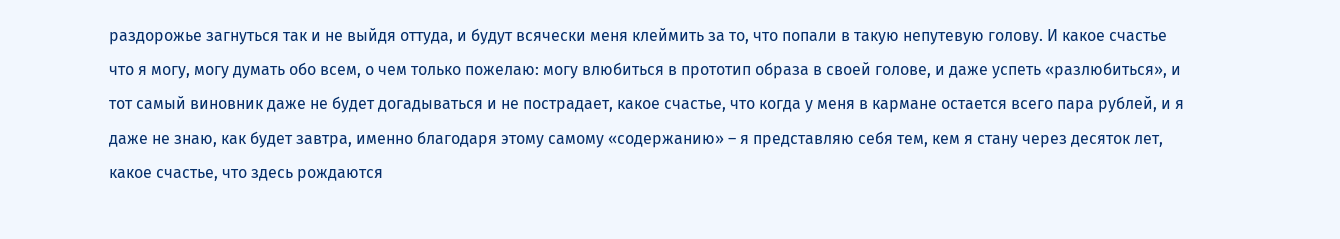раздорожье загнуться так и не выйдя оттуда, и будут всячески меня клеймить за то, что попали в такую непутевую голову. И какое счастье что я могу, могу думать обо всем, о чем только пожелаю: могу влюбиться в прототип образа в своей голове, и даже успеть «разлюбиться», и тот самый виновник даже не будет догадываться и не пострадает, какое счастье, что когда у меня в кармане остается всего пара рублей, и я даже не знаю, как будет завтра, именно благодаря этому самому «содержанию» – я представляю себя тем, кем я стану через десяток лет, какое счастье, что здесь рождаются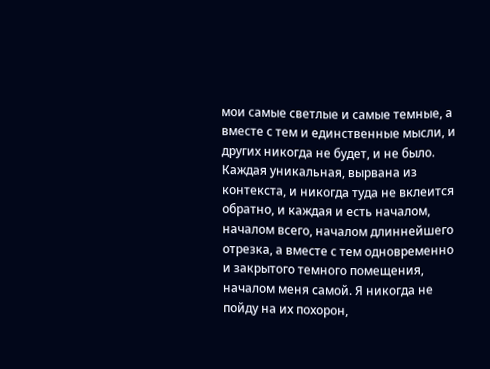мои самые светлые и самые темные, а вместе с тем и единственные мысли, и других никогда не будет, и не было. Каждая уникальная, вырвана из контекста, и никогда туда не вклеится обратно, и каждая и есть началом, началом всего, началом длиннейшего отрезка, а вместе с тем одновременно и закрытого темного помещения, началом меня самой. Я никогда не пойду на их похорон,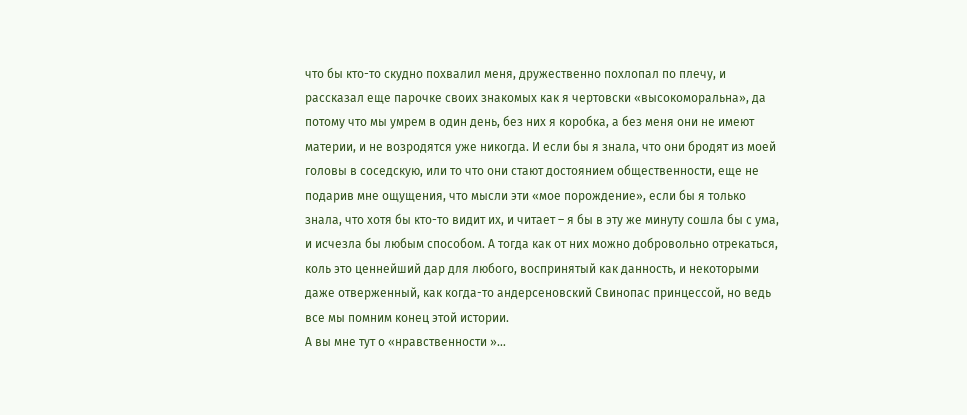что бы кто-то скудно похвалил меня, дружественно похлопал по плечу, и рассказал еще парочке своих знакомых как я чертовски «высокоморальна», да потому что мы умрем в один день, без них я коробка, а без меня они не имеют материи, и не возродятся уже никогда. И если бы я знала, что они бродят из моей головы в соседскую, или то что они стают достоянием общественности, еще не подарив мне ощущения, что мысли эти «мое порождение», если бы я только знала, что хотя бы кто-то видит их, и читает – я бы в эту же минуту сошла бы с ума, и исчезла бы любым способом. А тогда как от них можно добровольно отрекаться, коль это ценнейший дар для любого, воспринятый как данность, и некоторыми даже отверженный, как когда-то андерсеновский Свинопас принцессой, но ведь все мы помним конец этой истории.
А вы мне тут о «нравственности »…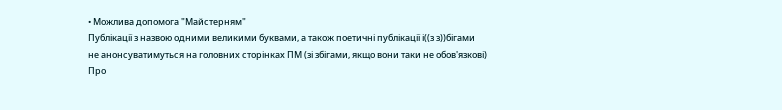• Можлива допомога "Майстерням"
Публікації з назвою одними великими буквами, а також поетичні публікації і((з з))бігами
не анонсуватимуться на головних сторінках ПМ (зі збігами, якщо вони таки не обов'язкові)
Про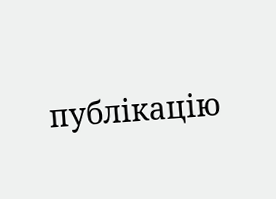публікацію